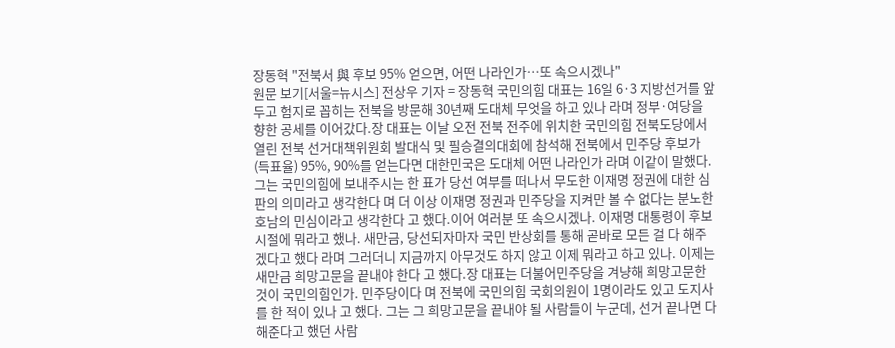장동혁 "전북서 與 후보 95% 얻으면, 어떤 나라인가…또 속으시겠나"
원문 보기[서울=뉴시스] 전상우 기자 = 장동혁 국민의힘 대표는 16일 6·3 지방선거를 앞두고 험지로 꼽히는 전북을 방문해 30년째 도대체 무엇을 하고 있나 라며 정부·여당을 향한 공세를 이어갔다.장 대표는 이날 오전 전북 전주에 위치한 국민의힘 전북도당에서 열린 전북 선거대책위원회 발대식 및 필승결의대회에 참석해 전북에서 민주당 후보가 (득표율) 95%, 90%를 얻는다면 대한민국은 도대체 어떤 나라인가 라며 이같이 말했다.그는 국민의힘에 보내주시는 한 표가 당선 여부를 떠나서 무도한 이재명 정권에 대한 심판의 의미라고 생각한다 며 더 이상 이재명 정권과 민주당을 지켜만 볼 수 없다는 분노한 호남의 민심이라고 생각한다 고 했다.이어 여러분 또 속으시겠나. 이재명 대통령이 후보 시절에 뭐라고 했나. 새만금, 당선되자마자 국민 반상회를 통해 곧바로 모든 걸 다 해주겠다고 했다 라며 그러더니 지금까지 아무것도 하지 않고 이제 뭐라고 하고 있나. 이제는 새만금 희망고문을 끝내야 한다 고 했다.장 대표는 더불어민주당을 겨냥해 희망고문한 것이 국민의힘인가. 민주당이다 며 전북에 국민의힘 국회의원이 1명이라도 있고 도지사를 한 적이 있나 고 했다. 그는 그 희망고문을 끝내야 될 사람들이 누군데, 선거 끝나면 다 해준다고 했던 사람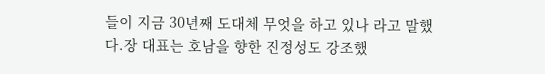들이 지금 30년째 도대체 무엇을 하고 있나 라고 말했다.장 대표는 호남을 향한 진정성도 강조했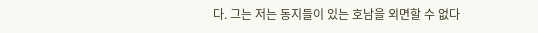다. 그는 저는 동지들이 있는 호남을 외면할 수 없다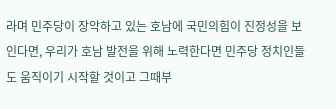라며 민주당이 장악하고 있는 호남에 국민의힘이 진정성을 보인다면, 우리가 호남 발전을 위해 노력한다면 민주당 정치인들도 움직이기 시작할 것이고 그때부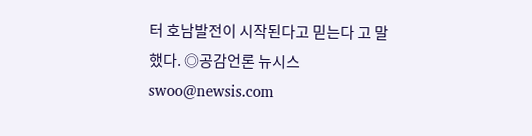터 호남발전이 시작된다고 믿는다 고 말했다. ◎공감언론 뉴시스 swoo@newsis.com